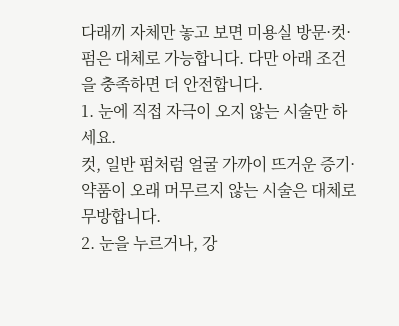다래끼 자체만 놓고 보면 미용실 방문·컷·펌은 대체로 가능합니다. 다만 아래 조건을 충족하면 더 안전합니다.
1. 눈에 직접 자극이 오지 않는 시술만 하세요.
컷, 일반 펌처럼 얼굴 가까이 뜨거운 증기·약품이 오래 머무르지 않는 시술은 대체로 무방합니다.
2. 눈을 누르거나, 강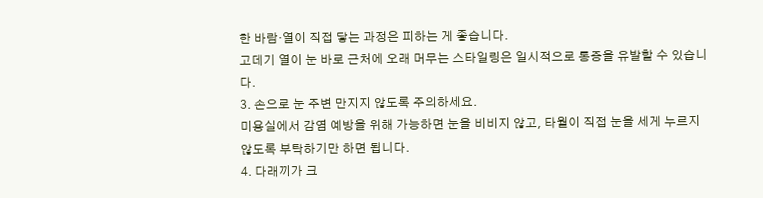한 바람·열이 직접 닿는 과정은 피하는 게 좋습니다.
고데기 열이 눈 바로 근처에 오래 머무는 스타일링은 일시적으로 통증을 유발할 수 있습니다.
3. 손으로 눈 주변 만지지 않도록 주의하세요.
미용실에서 감염 예방을 위해 가능하면 눈을 비비지 않고, 타월이 직접 눈을 세게 누르지 않도록 부탁하기만 하면 됩니다.
4. 다래끼가 크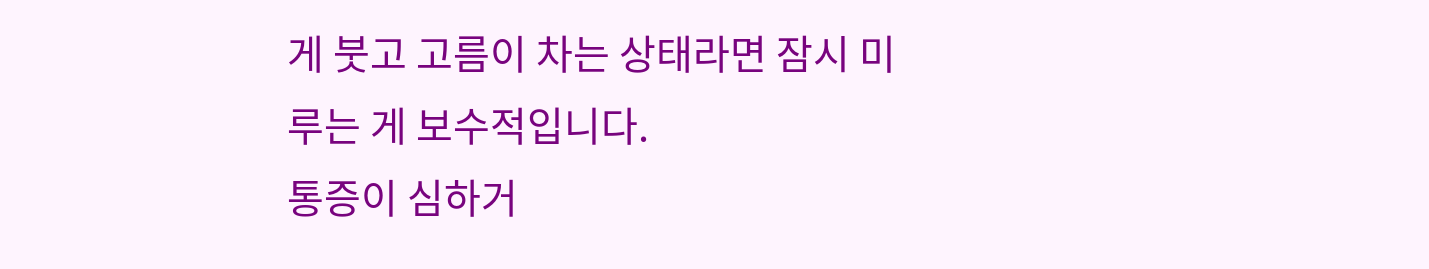게 붓고 고름이 차는 상태라면 잠시 미루는 게 보수적입니다.
통증이 심하거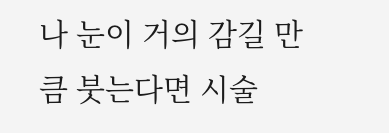나 눈이 거의 감길 만큼 붓는다면 시술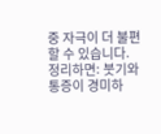중 자극이 더 불편할 수 있습니다.
정리하면: 붓기와 통증이 경미하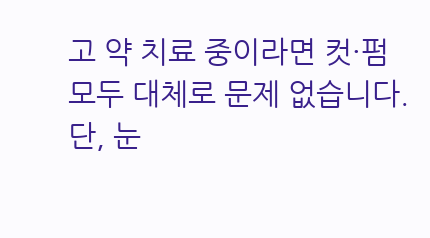고 약 치료 중이라면 컷·펌 모두 대체로 문제 없습니다.
단, 눈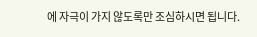에 자극이 가지 않도록만 조심하시면 됩니다.